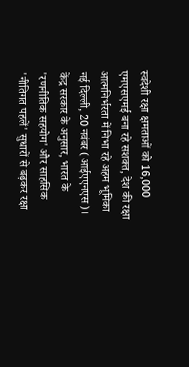स्वदेशी रक्षा क्षमताओं को 16,000 एमएसएमई बना रहे सशक्त, देश की रक्षा आत्मनिर्भरता में निभा रहे अहम भूमिका
नई दिल्ली, 20 नवंबर (आईएएनएस)। केंद्र सरकार के अनुसार, भारत के 'रणनीतिक सहयोग' और साहसिक 'नीतिगत पहलें' सुधारों से बढ़कर रक्षा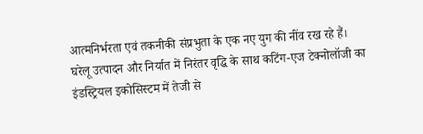आत्मनिर्भरता एवं तकनीकी संप्रभुता के एक नए युग की नींव रख रहे हैं। घरेलू उत्पादन और निर्यात में निरंतर वृद्धि के साथ कटिंग-एज टेक्नोलॉजी का इंडस्ट्रियल इकोसिस्टम में तेजी से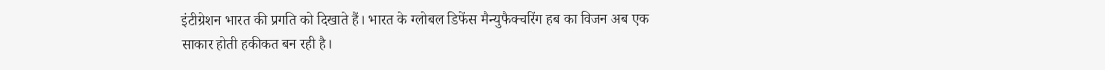इंटीग्रेशन भारत की प्रगति को दिखाते हैं। भारत के ग्लोबल डिफेंस मैन्युफैक्चरिंग हब का विजन अब एक साकार होती हकीकत बन रही है।